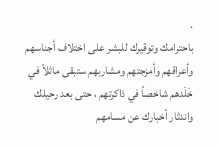.
باحترامك وتوقيرك للبشر على اختلاف أجناسهم وأعراقهم وأمزجتهم ومشاربهم ستبقى ماثلاً في خَلَدهم شاخصاً في ذاكرتهم ، حتى بعد رحيلك واندثار أخبارك عن مسامهم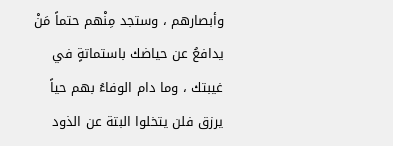وأبصارهم ، وستجد مِنْهم حتماً مَنْ يدافعُ عن حياضك باستماتةٍ في غيبتك ، وما دام الوفاءُ بهم حياً يرزق فلن يتخلوا البتة عن الذود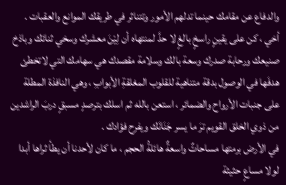والدفاع عن مقامك حينما تدلهم الأمور وتتناثر في طريقك الموانع والعقبات .
أخي ، كن على يقينٍ راسخٍ بالغٍ لا حدَّ لمنتهاه أن لِيْنَ معشرك وسخي ثنائك وباذخ صنيعك ورحابة صدرك وسعة بالك وسلامة مقصدك هي سهامك التي لاتخطئ هدفَها في الوصول بدقة متناهية للقلوب المغلقةِ الأبوابِ ، وهي النافذة المطلة على جنبات الأرواح والضمائر ، استعن بالله ثم اسلك بترصدٍ مسبقٍ دربَ الراشدين من ذوي الخلق القويم ترَ ما يسر جَنَانَك ويفرح فؤادك .
في الأرض برمتها مساحاتٌ واسعةٌ هائلةُ الحجم ، ما كان لأحدنا أن يطأ ثراها أبدا لولا مساعٍ حثيثة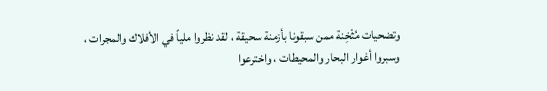وتضحيات مُثْخِنة ممن سبقونا بأزمنة سحيقة ، لقد نظروا ملياً في الأفلاك والمجرات ، وسبروا أغوار البحار والمحيطات ، واخترعوا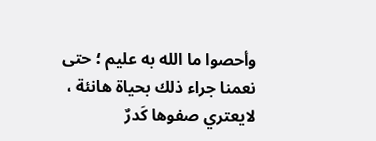وأحصوا ما الله به عليم ؛ حتى نعمنا جراء ذلك بحياة هانئة ، لايعتري صفوها كَدرٌ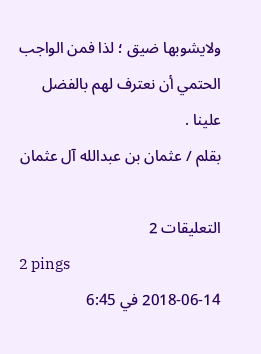ولايشوبها ضيق ؛ لذا فمن الواجب الحتمي أن نعترف لهم بالفضل علينا .
بقلم / عثمان بن عبدالله آل عثمان

التعليقات 2
2 pings
2018-06-14 في 6:45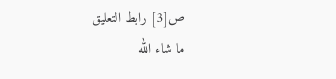ص[3] رابط التعليق
ما شاء الله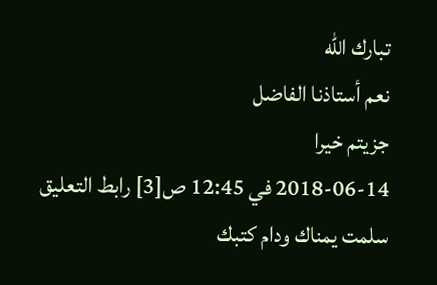تبارك الله
نعم أستاذنا الفاضل
جزيتم خيرا
2018-06-14 في 12:45 ص[3] رابط التعليق
سلمت يمناك ودام كتبك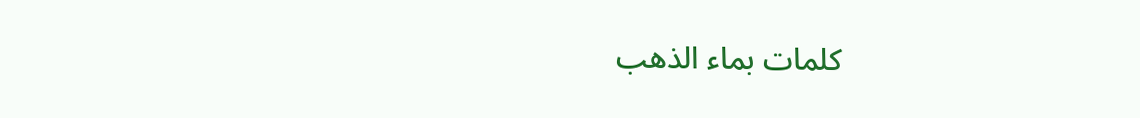كلمات بماء الذهب